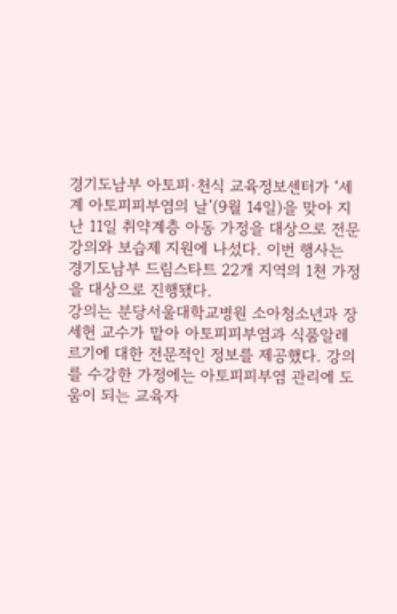경기도남부 아토피·천식 교육정보센터가 ‘세계 아토피피부염의 날’(9월 14일)을 맞아 지난 11일 취약계층 아동 가정을 대상으로 전문 강의와 보습제 지원에 나섰다. 이번 행사는 경기도남부 드림스타트 22개 지역의 1천 가정을 대상으로 진행됐다.
강의는 분당서울대학교병원 소아청소년과 장세헌 교수가 맡아 아토피피부염과 식품알레르기에 대한 전문적인 정보를 제공했다. 강의를 수강한 가정에는 아토피피부염 관리에 도움이 되는 교육자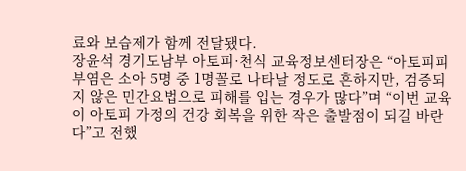료와 보습제가 함께 전달됐다.
장윤석 경기도남부 아토피·천식 교육정보센터장은 “아토피피부염은 소아 5명 중 1명꼴로 나타날 정도로 흔하지만, 검증되지 않은 민간요법으로 피해를 입는 경우가 많다”며 “이번 교육이 아토피 가정의 건강 회복을 위한 작은 출발점이 되길 바란다”고 전했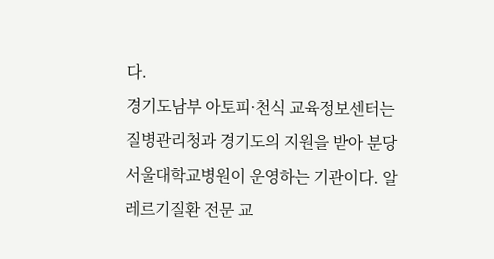다.
경기도남부 아토피·천식 교육정보센터는 질병관리청과 경기도의 지원을 받아 분당서울대학교병원이 운영하는 기관이다. 알레르기질환 전문 교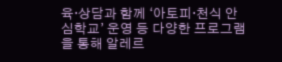육·상담과 함께 ‘아토피·천식 안심학교’ 운영 등 다양한 프로그램을 통해 알레르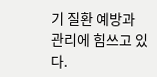기 질환 예방과 관리에 힘쓰고 있다.